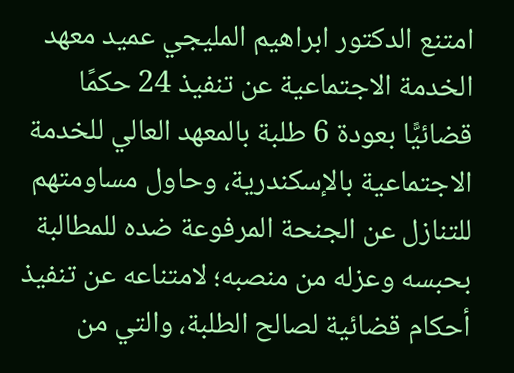امتنع الدكتور ابراهيم المليجي عميد معهد الخدمة الاجتماعية عن تنفيذ 24 حكمًا قضائيًّا بعودة 6 طلبة بالمعهد العالي للخدمة الاجتماعية بالإسكندرية، وحاول مساومتهم للتنازل عن الجنحة المرفوعة ضده للمطالبة بحبسه وعزله من منصبه؛ لامتناعه عن تنفيذ أحكام قضائية لصالح الطلبة، والتي من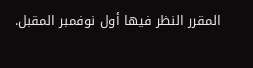المقرر النظر فيها أول نوفمبر المقبل.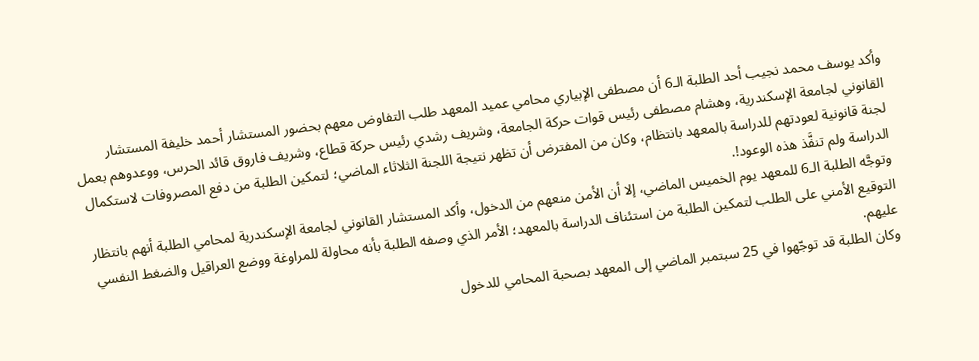وأكد يوسف محمد نجيب أحد الطلبة الـ6 أن مصطفى الإبياري محامي عميد المعهد طلب التفاوض معهم بحضور المستشار أحمد خليفة المستشار القانوني لجامعة الإسكندرية، وهشام مصطفى رئيس قوات حركة الجامعة، وشريف رشدي رئيس حركة قطاع، وشريف فاروق قائد الحرس، ووعدوهم بعمل لجنة قانونية لعودتهم للدراسة بالمعهد بانتظام، وكان من المفترض أن تظهر نتيجة اللجنة الثلاثاء الماضي؛ لتمكين الطلبة من دفع المصروفات لاستكمال الدراسة ولم تنفَّذ هذه الوعود!.
وتوجَّه الطلبة الـ6 للمعهد يوم الخميس الماضي، إلا أن الأمن منعهم من الدخول، وأكد المستشار القانوني لجامعة الإسكندرية لمحامي الطلبة أنهم بانتظار التوقيع الأمني على الطلب لتمكين الطلبة من استئناف الدراسة بالمعهد؛ الأمر الذي وصفه الطلبة بأنه محاولة للمراوغة ووضع العراقيل والضغط النفسي عليهم.
وكان الطلبة قد توجّهوا في 25 سبتمبر الماضي إلى المعهد بصحبة المحامي للدخول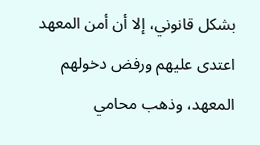بشكل قانوني، إلا أن أمن المعهد اعتدى عليهم ورفض دخولهم المعهد، وذهب محامي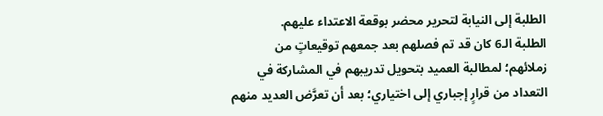الطلبة إلى النيابة لتحرير محضر بوقعة الاعتداء عليهم.
الطلبة الـ6 كان قد تم فصلهم بعد جمعهم توقيعاتٍ من زملائهم؛ لمطالبة العميد بتحويل تدريبهم في المشاركة في التعداد من قرارٍ إجباري إلى اختياري؛ بعد أن تعرَّض العديد منهم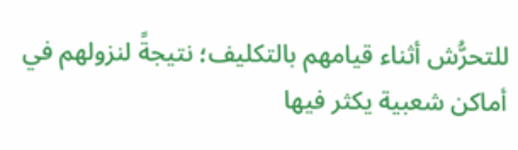للتحرُّش أثناء قيامهم بالتكليف؛ نتيجةً لنزولهم في أماكن شعبية يكثر فيها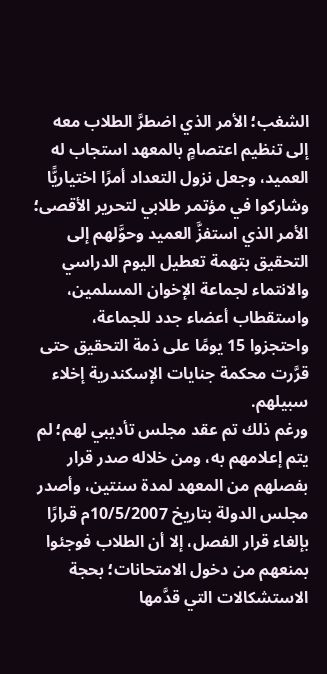الشغب؛ الأمر الذي اضطرَّ الطلاب معه إلى تنظيم اعتصامٍ بالمعهد استجاب له العميد، وجعل نزول التعداد أمرًا اختياريًّا وشاركوا في مؤتمر طلابي لتحرير الأقصى؛ الأمر الذي استفزَّ العميد وحوَّلهم إلى التحقيق بتهمة تعطيل اليوم الدراسي والانتماء لجماعة الإخوان المسلمين، واستقطاب أعضاء جدد للجماعة، واحتجزوا 15 يومًا على ذمة التحقيق حتى قرَّرت محكمة جنايات الإسكندرية إخلاء سبيلهم.
ورغم ذلك تم عقد مجلس تأديبي لهم؛ لم يتم إعلامهم به، ومن خلاله صدر قرار بفصلهم من المعهد لمدة سنتين، وأصدر مجلس الدولة بتاريخ 10/5/2007م قرارًا بإلغاء قرار الفصل، إلا أن الطلاب فوجئوا بمنعهم من دخول الامتحانات؛ بحجة الاستشكالات التي قدَّمها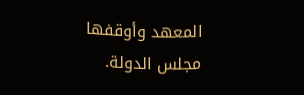المعهد وأوقفها مجلس الدولة.